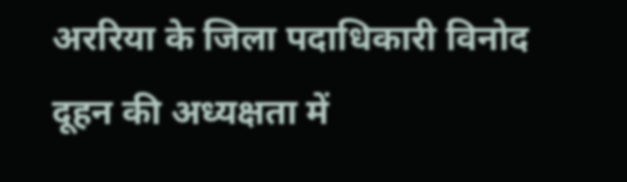अररिया के जिला पदाधिकारी विनोद दूहन की अध्यक्षता में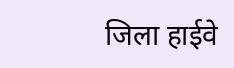जिला हाईवे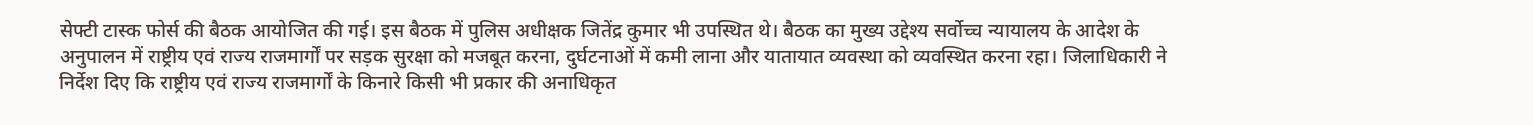सेफ्टी टास्क फोर्स की बैठक आयोजित की गई। इस बैठक में पुलिस अधीक्षक जितेंद्र कुमार भी उपस्थित थे। बैठक का मुख्य उद्देश्य सर्वोच्च न्यायालय के आदेश के अनुपालन में राष्ट्रीय एवं राज्य राजमार्गों पर सड़क सुरक्षा को मजबूत करना, दुर्घटनाओं में कमी लाना और यातायात व्यवस्था को व्यवस्थित करना रहा। जिलाधिकारी ने निर्देश दिए कि राष्ट्रीय एवं राज्य राजमार्गों के किनारे किसी भी प्रकार की अनाधिकृत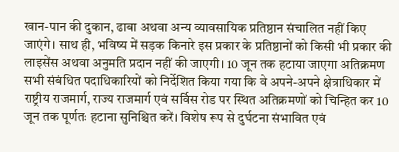खान-पान की दुकान, ढाबा अथवा अन्य व्यावसायिक प्रतिष्ठान संचालित नहीं किए जाएंगे। साथ ही, भविष्य में सड़क किनारे इस प्रकार के प्रतिष्ठानों को किसी भी प्रकार की लाइसेंस अथवा अनुमति प्रदान नहीं की जाएगी। 10 जून तक हटाया जाएगा अतिक्रमण सभी संबंधित पदाधिकारियों को निर्देशित किया गया कि वे अपने-अपने क्षेत्राधिकार में राष्ट्रीय राजमार्ग, राज्य राजमार्ग एवं सर्विस रोड पर स्थित अतिक्रमणों को चिन्हित कर 10 जून तक पूर्णतः हटाना सुनिश्चित करें। विशेष रूप से दुर्घटना संभावित एवं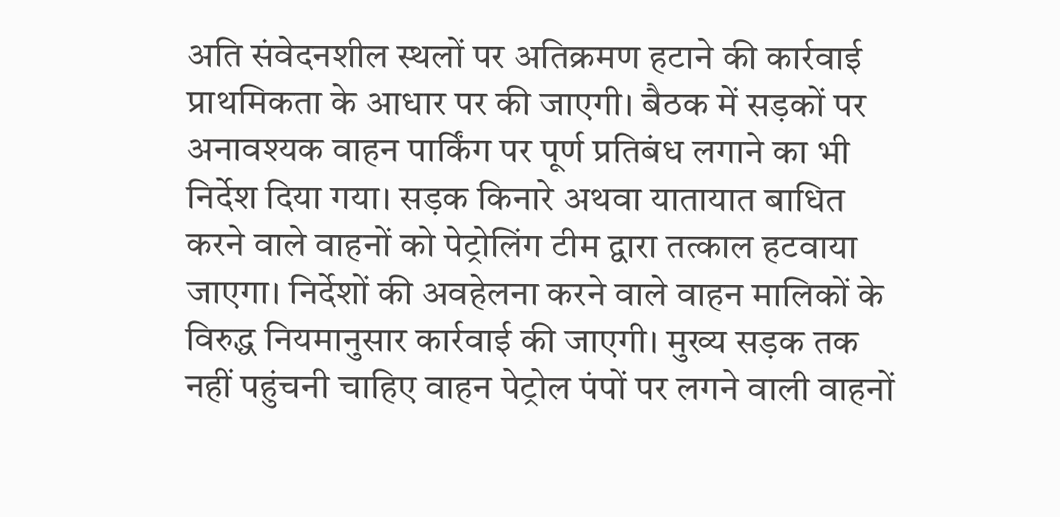अति संवेदनशील स्थलों पर अतिक्रमण हटाने की कार्रवाई प्राथमिकता के आधार पर की जाएगी। बैठक में सड़कों पर अनावश्यक वाहन पार्किंग पर पूर्ण प्रतिबंध लगाने का भी निर्देश दिया गया। सड़क किनारे अथवा यातायात बाधित करने वाले वाहनों को पेट्रोलिंग टीम द्वारा तत्काल हटवाया जाएगा। निर्देशों की अवहेलना करने वाले वाहन मालिकों के विरुद्ध नियमानुसार कार्रवाई की जाएगी। मुख्य सड़क तक नहीं पहुंचनी चाहिए वाहन पेट्रोल पंपों पर लगने वाली वाहनों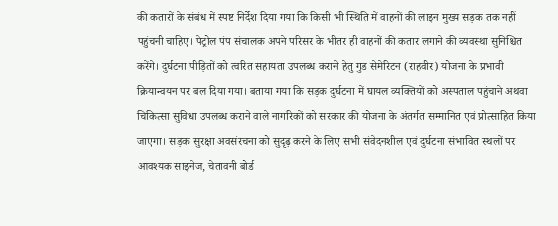की कतारों के संबंध में स्पष्ट निर्देश दिया गया कि किसी भी स्थिति में वाहनों की लाइन मुख्य सड़क तक नहीं पहुंचनी चाहिए। पेट्रोल पंप संचालक अपने परिसर के भीतर ही वाहनों की कतार लगाने की व्यवस्था सुनिश्चित करेंगे। दुर्घटना पीड़ितों को त्वरित सहायता उपलब्ध कराने हेतु गुड सेमेरिटन (राहवीर) योजना के प्रभावी क्रियान्वयन पर बल दिया गया। बताया गया कि सड़क दुर्घटना में घायल व्यक्तियों को अस्पताल पहुंचाने अथवा चिकित्सा सुविधा उपलब्ध कराने वाले नागरिकों को सरकार की योजना के अंतर्गत सम्मानित एवं प्रोत्साहित किया जाएगा। सड़क सुरक्षा अवसंरचना को सुदृढ़ करने के लिए सभी संवेदनशील एवं दुर्घटना संभावित स्थलों पर आवश्यक साइनेज, चेतावनी बोर्ड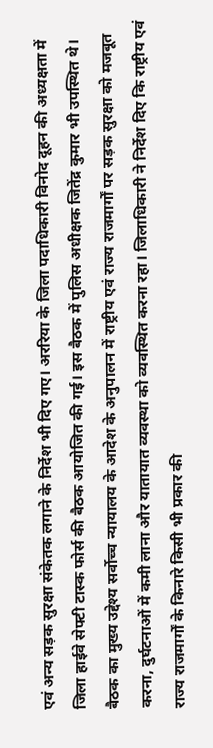एवं अन्य सड़क सुरक्षा संकेतक लगाने के निर्देश भी दिए गए। अररिया के जिला पदाधिकारी विनोद दूहन की अध्यक्षता में जिला हाईवे सेफ्टी टास्क फोर्स की बैठक आयोजित की गई। इस बैठक में पुलिस अधीक्षक जितेंद्र कुमार भी उपस्थित थे। बैठक का मुख्य उद्देश्य सर्वोच्च न्यायालय के आदेश के अनुपालन में राष्ट्रीय एवं राज्य राजमार्गों पर सड़क सुरक्षा को मजबूत करना, दुर्घटनाओं में कमी लाना और यातायात व्यवस्था को व्यवस्थित करना रहा। जिलाधिकारी ने निर्देश दिए कि राष्ट्रीय एवं राज्य राजमार्गों के किनारे किसी भी प्रकार की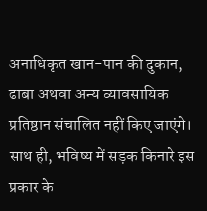अनाधिकृत खान-पान की दुकान, ढाबा अथवा अन्य व्यावसायिक प्रतिष्ठान संचालित नहीं किए जाएंगे। साथ ही, भविष्य में सड़क किनारे इस प्रकार के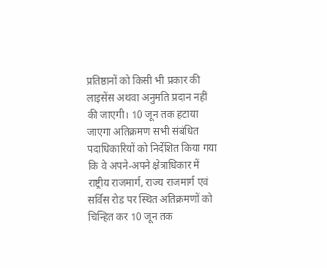प्रतिष्ठानों को किसी भी प्रकार की लाइसेंस अथवा अनुमति प्रदान नहीं की जाएगी। 10 जून तक हटाया जाएगा अतिक्रमण सभी संबंधित पदाधिकारियों को निर्देशित किया गया कि वे अपने-अपने क्षेत्राधिकार में राष्ट्रीय राजमार्ग, राज्य राजमार्ग एवं सर्विस रोड पर स्थित अतिक्रमणों को चिन्हित कर 10 जून तक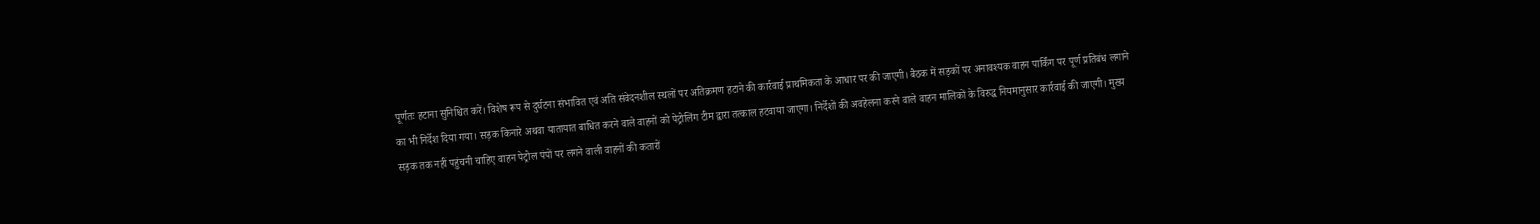पूर्णतः हटाना सुनिश्चित करें। विशेष रूप से दुर्घटना संभावित एवं अति संवेदनशील स्थलों पर अतिक्रमण हटाने की कार्रवाई प्राथमिकता के आधार पर की जाएगी। बैठक में सड़कों पर अनावश्यक वाहन पार्किंग पर पूर्ण प्रतिबंध लगाने का भी निर्देश दिया गया। सड़क किनारे अथवा यातायात बाधित करने वाले वाहनों को पेट्रोलिंग टीम द्वारा तत्काल हटवाया जाएगा। निर्देशों की अवहेलना करने वाले वाहन मालिकों के विरुद्ध नियमानुसार कार्रवाई की जाएगी। मुख्य सड़क तक नहीं पहुंचनी चाहिए वाहन पेट्रोल पंपों पर लगने वाली वाहनों की कतारों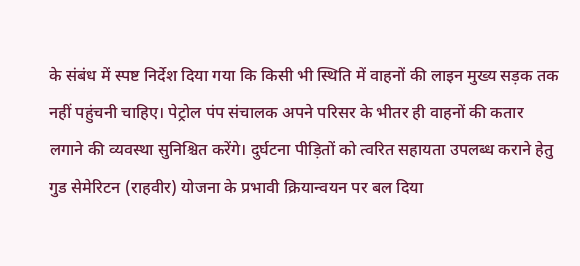के संबंध में स्पष्ट निर्देश दिया गया कि किसी भी स्थिति में वाहनों की लाइन मुख्य सड़क तक नहीं पहुंचनी चाहिए। पेट्रोल पंप संचालक अपने परिसर के भीतर ही वाहनों की कतार लगाने की व्यवस्था सुनिश्चित करेंगे। दुर्घटना पीड़ितों को त्वरित सहायता उपलब्ध कराने हेतु गुड सेमेरिटन (राहवीर) योजना के प्रभावी क्रियान्वयन पर बल दिया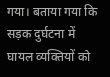गया। बताया गया कि सड़क दुर्घटना में घायल व्यक्तियों को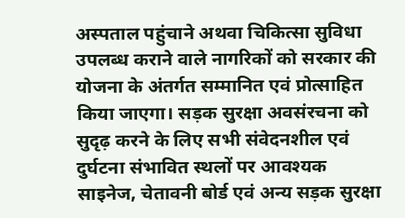अस्पताल पहुंचाने अथवा चिकित्सा सुविधा उपलब्ध कराने वाले नागरिकों को सरकार की योजना के अंतर्गत सम्मानित एवं प्रोत्साहित किया जाएगा। सड़क सुरक्षा अवसंरचना को सुदृढ़ करने के लिए सभी संवेदनशील एवं दुर्घटना संभावित स्थलों पर आवश्यक साइनेज, चेतावनी बोर्ड एवं अन्य सड़क सुरक्षा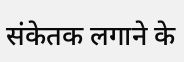संकेतक लगाने के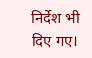निर्देश भी दिए गए।